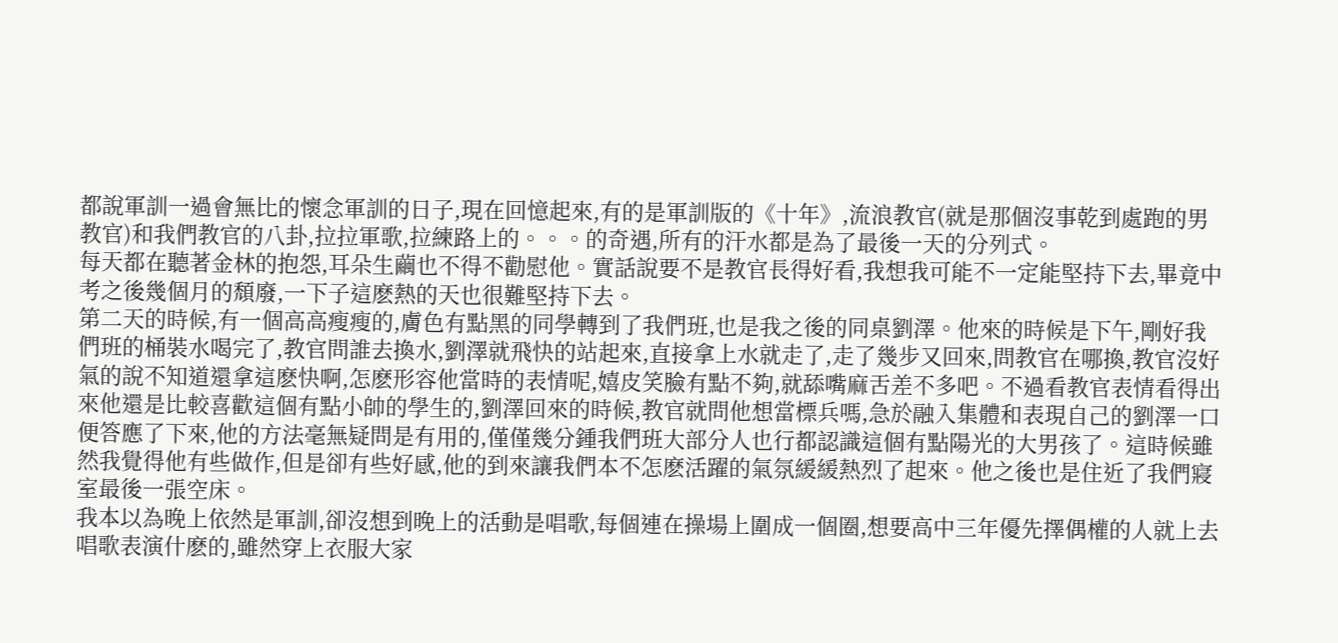都說軍訓一過會無比的懷念軍訓的日子,現在回憶起來,有的是軍訓版的《十年》,流浪教官(就是那個沒事乾到處跑的男教官)和我們教官的八卦,拉拉軍歌,拉練路上的。。。的奇遇,所有的汗水都是為了最後一天的分列式。
每天都在聽著金林的抱怨,耳朵生繭也不得不勸慰他。實話說要不是教官長得好看,我想我可能不一定能堅持下去,畢竟中考之後幾個月的頹廢,一下子這麽熱的天也很難堅持下去。
第二天的時候,有一個高高瘦瘦的,膚色有點黑的同學轉到了我們班,也是我之後的同桌劉澤。他來的時候是下午,剛好我們班的桶裝水喝完了,教官問誰去換水,劉澤就飛快的站起來,直接拿上水就走了,走了幾步又回來,問教官在哪換,教官沒好氣的說不知道還拿這麽快啊,怎麽形容他當時的表情呢,嬉皮笑臉有點不夠,就舔嘴麻舌差不多吧。不過看教官表情看得出來他還是比較喜歡這個有點小帥的學生的,劉澤回來的時候,教官就問他想當標兵嗎,急於融入集體和表現自己的劉澤一口便答應了下來,他的方法毫無疑問是有用的,僅僅幾分鍾我們班大部分人也行都認識這個有點陽光的大男孩了。這時候雖然我覺得他有些做作,但是卻有些好感,他的到來讓我們本不怎麽活躍的氣氛緩緩熱烈了起來。他之後也是住近了我們寢室最後一張空床。
我本以為晚上依然是軍訓,卻沒想到晚上的活動是唱歌,每個連在操場上圍成一個圈,想要高中三年優先擇偶權的人就上去唱歌表演什麽的,雖然穿上衣服大家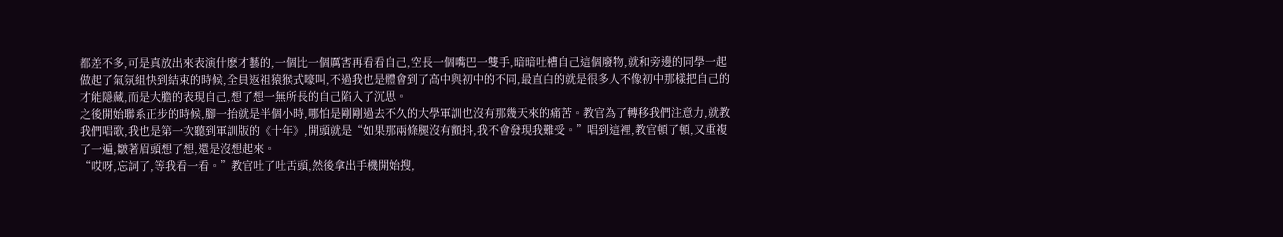都差不多,可是真放出來表演什麽才藝的,一個比一個厲害再看看自己,空長一個嘴巴一雙手,暗暗吐槽自己這個廢物,就和旁邊的同學一起做起了氣氛組快到結束的時候,全員返祖猿猴式嚎叫,不過我也是體會到了高中與初中的不同,最直白的就是很多人不像初中那樣把自己的才能隱藏,而是大膽的表現自己,想了想一無所長的自己陷入了沉思。
之後開始聯系正步的時候,腳一抬就是半個小時,哪怕是剛剛過去不久的大學軍訓也沒有那幾天來的痛苦。教官為了轉移我們注意力,就教我們唱歌,我也是第一次聽到軍訓版的《十年》,開頭就是“如果那兩條腿沒有顫抖,我不會發現我難受。”唱到這裡,教官頓了頓,又重複了一遍,皺著眉頭想了想,還是沒想起來。
“哎呀,忘詞了,等我看一看。”教官吐了吐舌頭,然後拿出手機開始搜,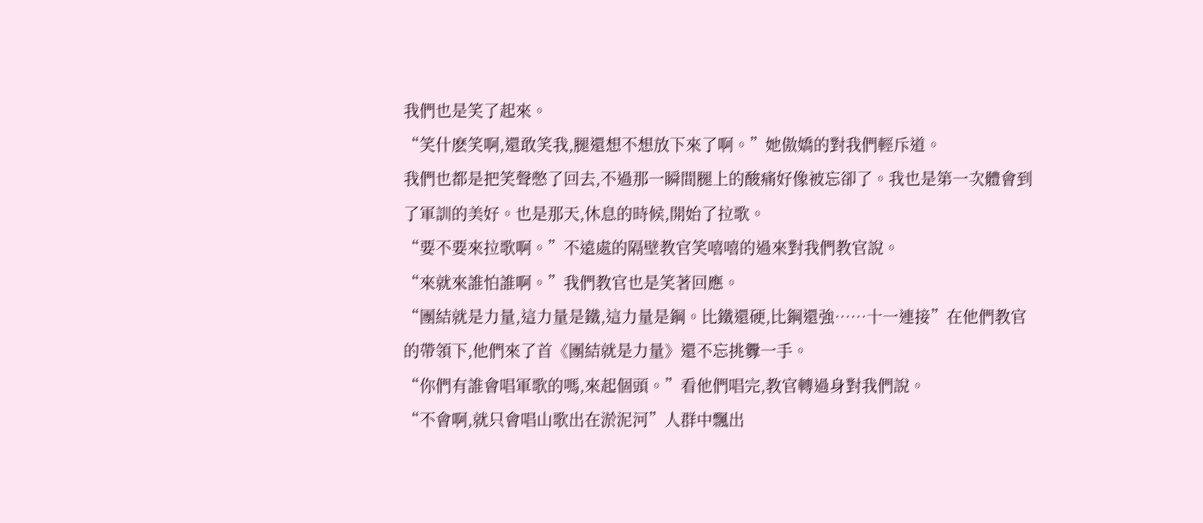我們也是笑了起來。
“笑什麽笑啊,還敢笑我,腿還想不想放下來了啊。”她傲嬌的對我們輕斥道。
我們也都是把笑聲憋了回去,不過那一瞬間腿上的酸痛好像被忘卻了。我也是第一次體會到了軍訓的美好。也是那天,休息的時候,開始了拉歌。
“要不要來拉歌啊。”不遠處的隔壁教官笑嘻嘻的過來對我們教官說。
“來就來誰怕誰啊。”我們教官也是笑著回應。
“團結就是力量,這力量是鐵,這力量是鋼。比鐵還硬,比鋼還強……十一連接”在他們教官的帶領下,他們來了首《團結就是力量》還不忘挑釁一手。
“你們有誰會唱軍歌的嗎,來起個頭。”看他們唱完,教官轉過身對我們說。
“不會啊,就只會唱山歌出在淤泥河”人群中飄出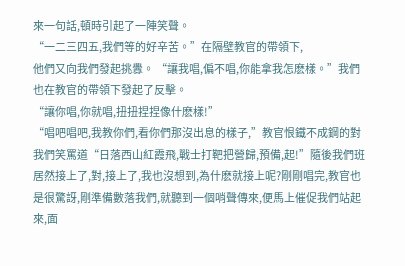來一句話,頓時引起了一陣笑聲。
“一二三四五,我們等的好辛苦。”在隔壁教官的帶領下,
他們又向我們發起挑釁。 “讓我唱,偏不唱,你能拿我怎麽樣。”我們也在教官的帶領下發起了反擊。
“讓你唱,你就唱,扭扭捏捏像什麽樣!”
“唱吧唱吧,我教你們,看你們那沒出息的樣子,”教官恨鐵不成鋼的對我們笑罵道“日落西山紅霞飛,戰士打靶把營歸,預備,起!”隨後我們班居然接上了,對,接上了,我也沒想到,為什麽就接上呢?剛剛唱完,教官也是很驚訝,剛準備數落我們,就聽到一個哨聲傳來,便馬上催促我們站起來,面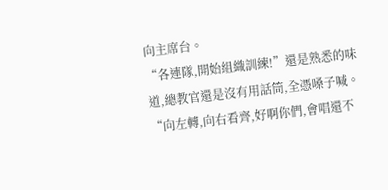向主席台。
“各連隊,開始組織訓練!”還是熟悉的味道,總教官還是沒有用話筒,全憑嗓子喊。
“向左轉,向右看齊,好啊你們,會唱還不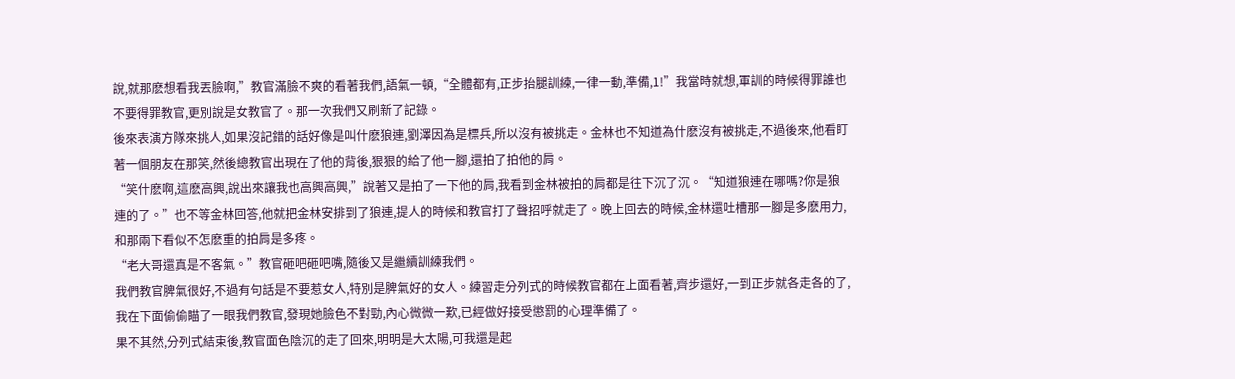說,就那麽想看我丟臉啊,”教官滿臉不爽的看著我們,語氣一頓,“全體都有,正步抬腿訓練,一律一動,準備,1!”我當時就想,軍訓的時候得罪誰也不要得罪教官,更別說是女教官了。那一次我們又刷新了記錄。
後來表演方隊來挑人,如果沒記錯的話好像是叫什麽狼連,劉澤因為是標兵,所以沒有被挑走。金林也不知道為什麽沒有被挑走,不過後來,他看盯著一個朋友在那笑,然後總教官出現在了他的背後,狠狠的給了他一腳,還拍了拍他的肩。
“笑什麽啊,這麽高興,說出來讓我也高興高興,”說著又是拍了一下他的肩,我看到金林被拍的肩都是往下沉了沉。“知道狼連在哪嗎?你是狼連的了。”也不等金林回答,他就把金林安排到了狼連,提人的時候和教官打了聲招呼就走了。晚上回去的時候,金林還吐槽那一腳是多麽用力,和那兩下看似不怎麽重的拍肩是多疼。
“老大哥還真是不客氣。”教官砸吧砸吧嘴,隨後又是繼續訓練我們。
我們教官脾氣很好,不過有句話是不要惹女人,特別是脾氣好的女人。練習走分列式的時候教官都在上面看著,齊步還好,一到正步就各走各的了,我在下面偷偷瞄了一眼我們教官,發現她臉色不對勁,內心微微一歎,已經做好接受懲罰的心理準備了。
果不其然,分列式結束後,教官面色陰沉的走了回來,明明是大太陽,可我還是起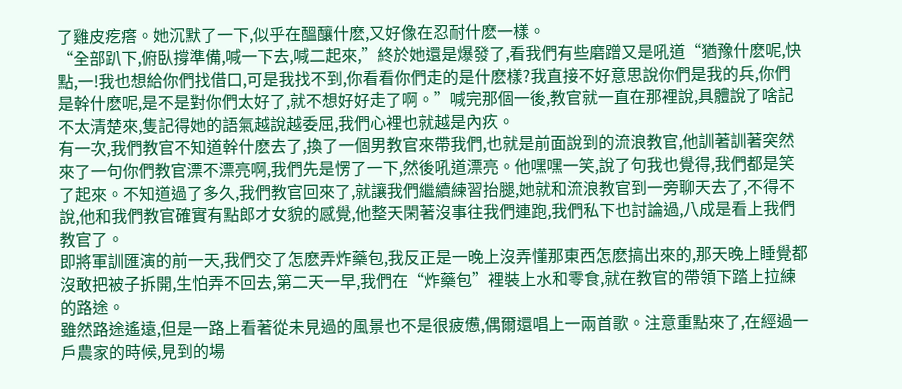了雞皮疙瘩。她沉默了一下,似乎在醞釀什麽,又好像在忍耐什麽一樣。
“全部趴下,俯臥撐準備,喊一下去,喊二起來,”終於她還是爆發了,看我們有些磨蹭又是吼道“猶豫什麽呢,快點,一!我也想給你們找借口,可是我找不到,你看看你們走的是什麽樣?我直接不好意思說你們是我的兵,你們是幹什麽呢,是不是對你們太好了,就不想好好走了啊。”喊完那個一後,教官就一直在那裡說,具體說了啥記不太清楚來,隻記得她的語氣越說越委屈,我們心裡也就越是內疚。
有一次,我們教官不知道幹什麽去了,換了一個男教官來帶我們,也就是前面說到的流浪教官,他訓著訓著突然來了一句你們教官漂不漂亮啊,我們先是愣了一下,然後吼道漂亮。他嘿嘿一笑,說了句我也覺得,我們都是笑了起來。不知道過了多久,我們教官回來了,就讓我們繼續練習抬腿,她就和流浪教官到一旁聊天去了,不得不說,他和我們教官確實有點郎才女貌的感覺,他整天閑著沒事往我們連跑,我們私下也討論過,八成是看上我們教官了。
即將軍訓匯演的前一天,我們交了怎麽弄炸藥包,我反正是一晚上沒弄懂那東西怎麽搞出來的,那天晚上睡覺都沒敢把被子拆開,生怕弄不回去,第二天一早,我們在“炸藥包”裡裝上水和零食,就在教官的帶領下踏上拉練的路途。
雖然路途遙遠,但是一路上看著從未見過的風景也不是很疲憊,偶爾還唱上一兩首歌。注意重點來了,在經過一戶農家的時候,見到的場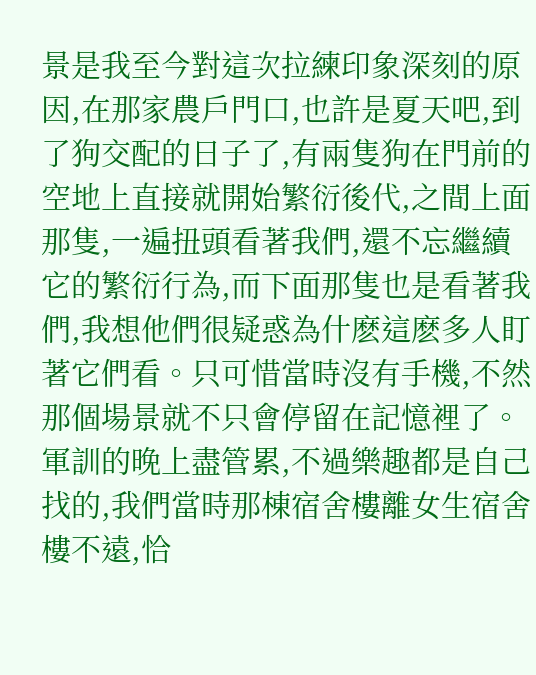景是我至今對這次拉練印象深刻的原因,在那家農戶門口,也許是夏天吧,到了狗交配的日子了,有兩隻狗在門前的空地上直接就開始繁衍後代,之間上面那隻,一遍扭頭看著我們,還不忘繼續它的繁衍行為,而下面那隻也是看著我們,我想他們很疑惑為什麽這麽多人盯著它們看。只可惜當時沒有手機,不然那個場景就不只會停留在記憶裡了。
軍訓的晚上盡管累,不過樂趣都是自己找的,我們當時那棟宿舍樓離女生宿舍樓不遠,恰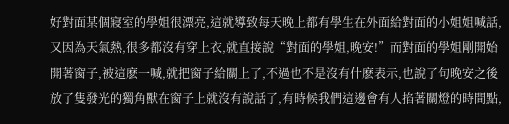好對面某個寢室的學姐很漂亮,這就導致每天晚上都有學生在外面給對面的小姐姐喊話,又因為天氣熱,很多都沒有穿上衣,就直接說“對面的學姐,晚安!”而對面的學姐剛開始開著窗子,被這麽一喊,就把窗子給關上了,不過也不是沒有什麽表示,也說了句晚安之後放了隻發光的獨角獸在窗子上就沒有說話了,有時候我們這邊會有人掐著關燈的時間點,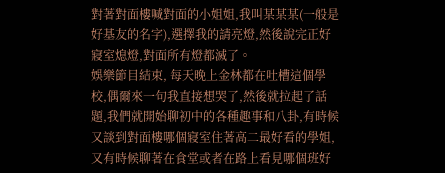對著對面樓喊對面的小姐姐,我叫某某某(一般是好基友的名字),選擇我的請亮燈,然後說完正好寢室熄燈,對面所有燈都滅了。
娛樂節目結束, 每天晚上金林都在吐槽這個學校,偶爾來一句我直接想哭了,然後就拉起了話題,我們就開始聊初中的各種趣事和八卦,有時候又談到對面樓哪個寢室住著高二最好看的學姐,又有時候聊著在食堂或者在路上看見哪個班好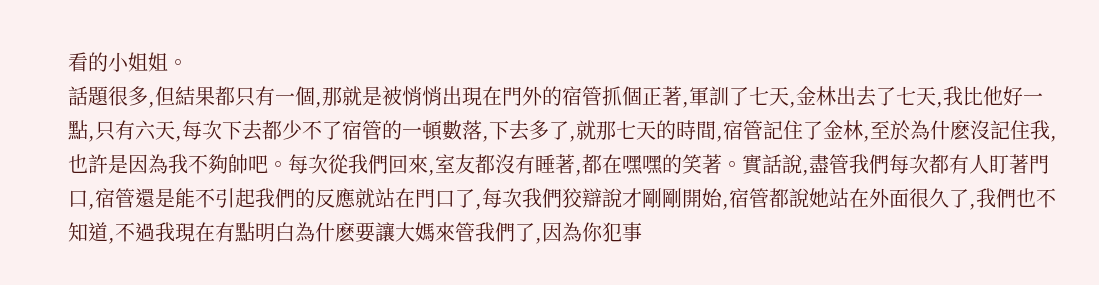看的小姐姐。
話題很多,但結果都只有一個,那就是被悄悄出現在門外的宿管抓個正著,軍訓了七天,金林出去了七天,我比他好一點,只有六天,每次下去都少不了宿管的一頓數落,下去多了,就那七天的時間,宿管記住了金林,至於為什麽沒記住我,也許是因為我不夠帥吧。每次從我們回來,室友都沒有睡著,都在嘿嘿的笑著。實話說,盡管我們每次都有人盯著門口,宿管還是能不引起我們的反應就站在門口了,每次我們狡辯說才剛剛開始,宿管都說她站在外面很久了,我們也不知道,不過我現在有點明白為什麽要讓大媽來管我們了,因為你犯事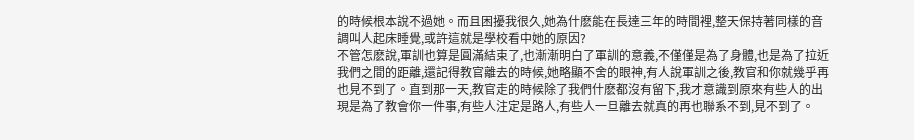的時候根本說不過她。而且困擾我很久,她為什麽能在長達三年的時間裡,整天保持著同樣的音調叫人起床睡覺,或許這就是學校看中她的原因?
不管怎麽說,軍訓也算是圓滿結束了,也漸漸明白了軍訓的意義,不僅僅是為了身體,也是為了拉近我們之間的距離,還記得教官離去的時候,她略顯不舍的眼神,有人說軍訓之後,教官和你就幾乎再也見不到了。直到那一天,教官走的時候除了我們什麽都沒有留下,我才意識到原來有些人的出現是為了教會你一件事,有些人注定是路人,有些人一旦離去就真的再也聯系不到,見不到了。